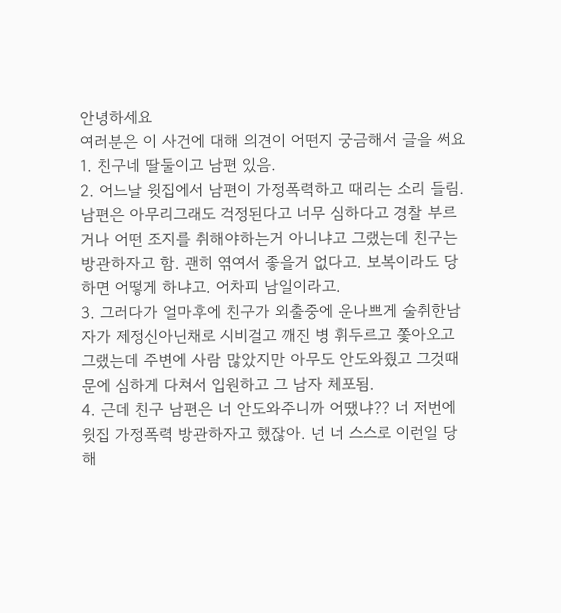안녕하세요
여러분은 이 사건에 대해 의견이 어떤지 궁금해서 글을 써요
1. 친구네 딸둘이고 남편 있음.
2. 어느날 윗집에서 남편이 가정폭력하고 때리는 소리 들림. 남편은 아무리그래도 걱정된다고 너무 심하다고 경찰 부르거나 어떤 조지를 취해야하는거 아니냐고 그랬는데 친구는 방관하자고 함. 괜히 엮여서 좋을거 없다고. 보복이라도 당하면 어떻게 하냐고. 어차피 남일이라고.
3. 그러다가 얼마후에 친구가 외출중에 운나쁘게 술취한남자가 제정신아닌채로 시비걸고 깨진 병 휘두르고 쫓아오고 그랬는데 주변에 사람 많았지만 아무도 안도와줬고 그것때문에 심하게 다쳐서 입원하고 그 남자 체포됨.
4. 근데 친구 남편은 너 안도와주니까 어땠냐?? 너 저번에 윗집 가정폭력 방관하자고 했잖아. 넌 너 스스로 이런일 당해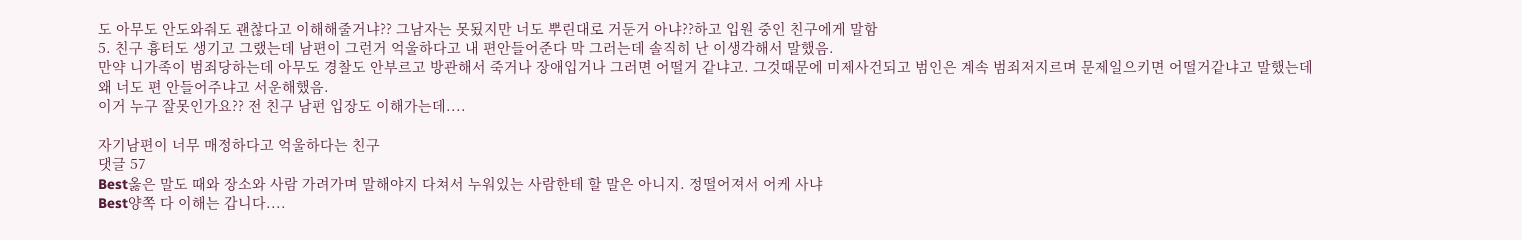도 아무도 안도와줘도 괜찮다고 이해해줄거냐?? 그남자는 못됬지만 너도 뿌린대로 거둔거 아냐??하고 입원 중인 친구에게 말함
5. 친구 흉터도 생기고 그랬는데 남편이 그런거 억울하다고 내 편안들어준다 막 그러는데 솔직히 난 이생각해서 말했음.
만약 니가족이 범죄당하는데 아무도 경찰도 안부르고 방관해서 죽거나 장애입거나 그러면 어떨거 같냐고. 그것때문에 미제사건되고 범인은 계속 범죄저지르며 문제일으키면 어떨거같냐고 말했는데 왜 너도 편 안들어주냐고 서운해했음.
이거 누구 잘못인가요?? 전 친구 남펀 입장도 이해가는데....

자기남편이 너무 매정하다고 억울하다는 친구
댓글 57
Best옳은 말도 때와 장소와 사람 가려가며 말해야지 다쳐서 누워있는 사람한테 할 말은 아니지. 정떨어져서 어케 사냐
Best양쪽 다 이해는 갑니다....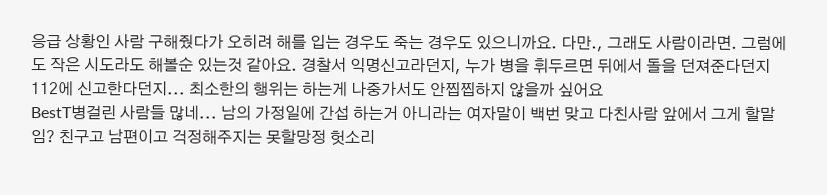응급 상황인 사람 구해줬다가 오히려 해를 입는 경우도 죽는 경우도 있으니까요. 다만., 그래도 사람이라면. 그럼에도 작은 시도라도 해볼순 있는것 같아요. 경찰서 익명신고라던지, 누가 병을 휘두르면 뒤에서 돌을 던져준다던지 112에 신고한다던지... 최소한의 행위는 하는게 나중가서도 안찝찝하지 않을까 싶어요
BestT병걸린 사람들 많네... 남의 가정일에 간섭 하는거 아니라는 여자말이 백번 맞고 다친사람 앞에서 그게 할말임? 친구고 남편이고 걱정해주지는 못할망정 헛소리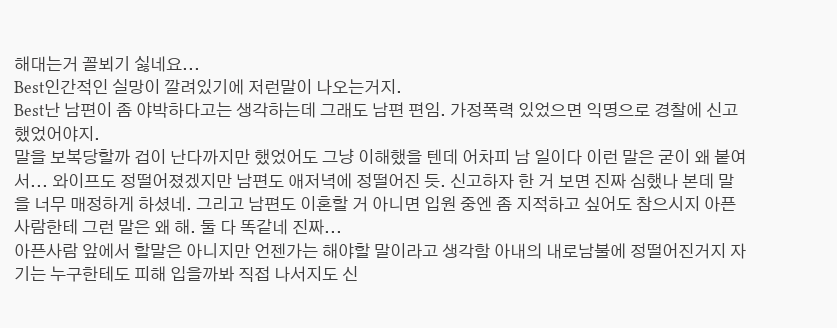해대는거 꼴뵈기 싫네요...
Best인간적인 실망이 깔려있기에 저런말이 나오는거지.
Best난 남편이 좀 야박하다고는 생각하는데 그래도 남편 편임. 가정폭력 있었으면 익명으로 경찰에 신고했었어야지.
말을 보복당할까 겁이 난다까지만 했었어도 그냥 이해했을 텐데 어차피 남 일이다 이런 말은 굳이 왜 붙여서... 와이프도 정떨어졌겠지만 남편도 애저녁에 정떨어진 듯. 신고하자 한 거 보면 진짜 심했나 본데 말을 너무 매정하게 하셨네. 그리고 남편도 이혼할 거 아니면 입원 중엔 좀 지적하고 싶어도 참으시지 아픈 사람한테 그런 말은 왜 해. 둘 다 똑같네 진짜...
아픈사람 앞에서 할말은 아니지만 언젠가는 해야할 말이라고 생각함 아내의 내로남불에 정떨어진거지 자기는 누구한테도 피해 입을까봐 직접 나서지도 신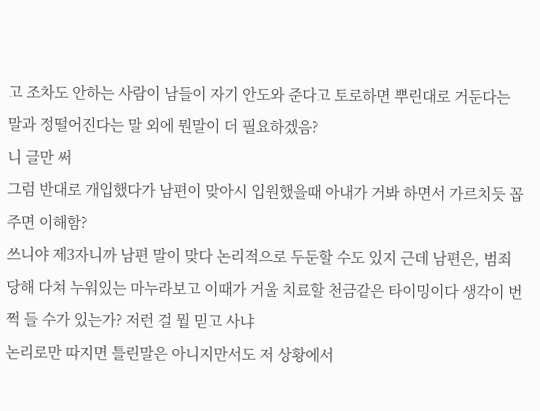고 조차도 안하는 사람이 남들이 자기 안도와 준다고 토로하면 뿌린대로 거둔다는 말과 정떨어진다는 말 외에 뭔말이 더 필요하겠음?
니 글만 써
그럼 반대로 개입했다가 남편이 맞아시 입원했을때 아내가 거봐 하면서 가르치듯 꼽주면 이해함?
쓰니야 제3자니까 남편 말이 맞다 논리적으로 두둔할 수도 있지 근데 남편은, 범죄 당해 다쳐 누워있는 마누라보고 이때가 거울 치료할 천금같은 타이밍이다 생각이 번쩍 들 수가 있는가? 저런 걸 뭘 믿고 사냐
논리로만 따지면 틀린말은 아니지만서도 저 상황에서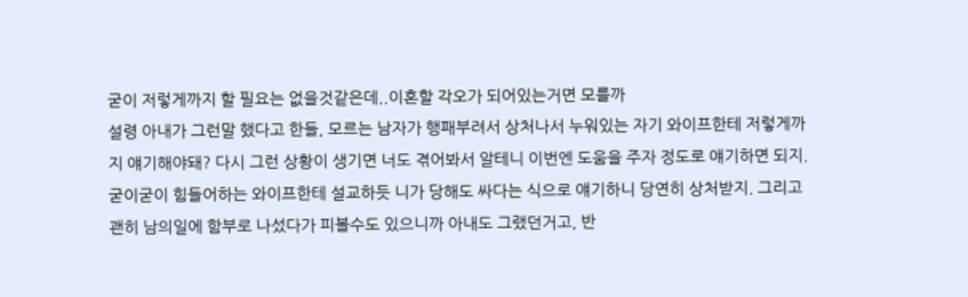굳이 저렇게까지 할 필요는 없을것같은데..이혼할 각오가 되어있는거면 모를까
설령 아내가 그런말 했다고 한들, 모르는 남자가 행패부려서 상처나서 누워있는 자기 와이프한테 저렇게까지 얘기해야돼? 다시 그런 상황이 생기면 너도 겪어봐서 알테니 이번엔 도움을 주자 정도로 얘기하면 되지. 굳이굳이 힘들어하는 와이프한테 설교하듯 니가 당해도 싸다는 식으로 얘기하니 당연히 상처받지. 그리고 괜히 남의일에 함부로 나섰다가 피볼수도 있으니까 아내도 그랬던거고, 반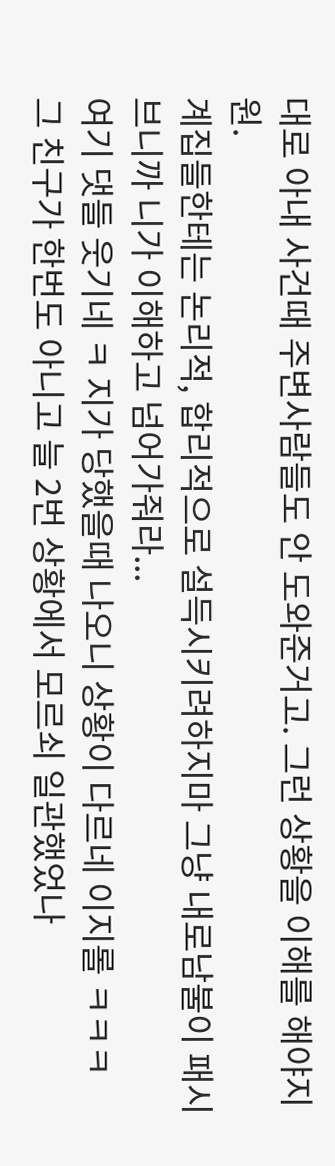대로 아내 사건때 주변사람들도 안 도와준거고. 그런 상황을 이해를 해야지 원.
계집들한테는 논리적, 합리적으로 설득시키려하지마 그냥 내로남불이 패시브니까 니가 이해하고 넘어가줘라...
여기 댓들 웃기네 ㅋ 지가 당했을때 나오니 상황이 다르네 이지롤 ㅋㅋㅋ
그 친구가 한번도 아니고 늘 2번 상황에서 모르쇠 일관했었나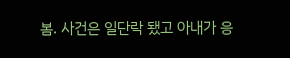봄. 사건은 일단락 됐고 아내가 응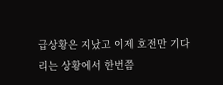급상황은 지났고 이제 호전만 기다리는 상황에서 한번쯤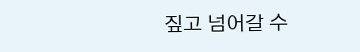짚고 넘어갈 수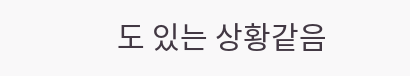도 있는 상황같음